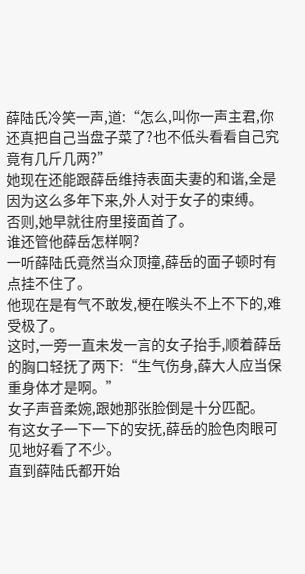薛陆氏冷笑一声,道:“怎么,叫你一声主君,你还真把自己当盘子菜了?也不低头看看自己究竟有几斤几两?”
她现在还能跟薛岳维持表面夫妻的和谐,全是因为这么多年下来,外人对于女子的束缚。
否则,她早就往府里接面首了。
谁还管他薛岳怎样啊?
一听薛陆氏竟然当众顶撞,薛岳的面子顿时有点挂不住了。
他现在是有气不敢发,梗在喉头不上不下的,难受极了。
这时,一旁一直未发一言的女子抬手,顺着薛岳的胸口轻抚了两下:“生气伤身,薛大人应当保重身体才是啊。”
女子声音柔婉,跟她那张脸倒是十分匹配。
有这女子一下一下的安抚,薛岳的脸色肉眼可见地好看了不少。
直到薛陆氏都开始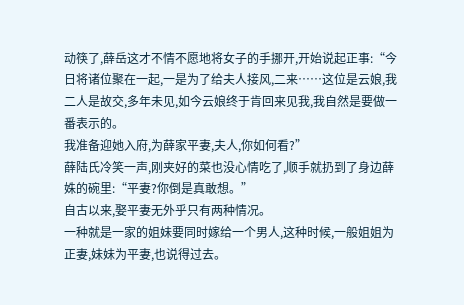动筷了,薛岳这才不情不愿地将女子的手挪开,开始说起正事:“今日将诸位聚在一起,一是为了给夫人接风,二来……这位是云娘,我二人是故交,多年未见,如今云娘终于肯回来见我,我自然是要做一番表示的。
我准备迎她入府,为薛家平妻,夫人,你如何看?”
薛陆氏冷笑一声,刚夹好的菜也没心情吃了,顺手就扔到了身边薛姝的碗里:“平妻?你倒是真敢想。”
自古以来,娶平妻无外乎只有两种情况。
一种就是一家的姐妹要同时嫁给一个男人,这种时候,一般姐姐为正妻,妹妹为平妻,也说得过去。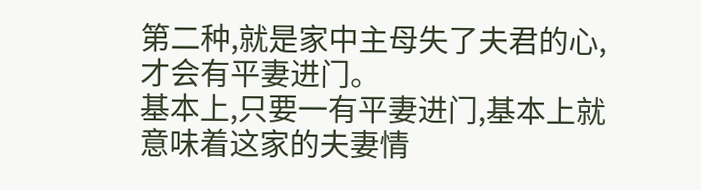第二种,就是家中主母失了夫君的心,才会有平妻进门。
基本上,只要一有平妻进门,基本上就意味着这家的夫妻情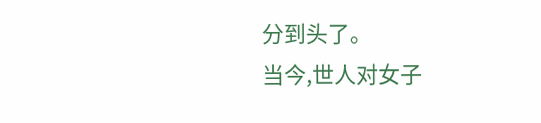分到头了。
当今,世人对女子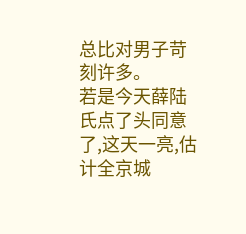总比对男子苛刻许多。
若是今天薛陆氏点了头同意了,这天一亮,估计全京城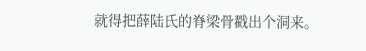就得把薛陆氏的脊梁骨戳出个洞来。